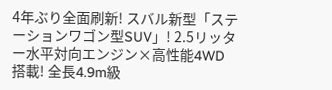4年ぶり全面刷新! スバル新型「ステーションワゴン型SUV」! 2.5リッター水平対向エンジン×高性能4WD搭載! 全長4.9m級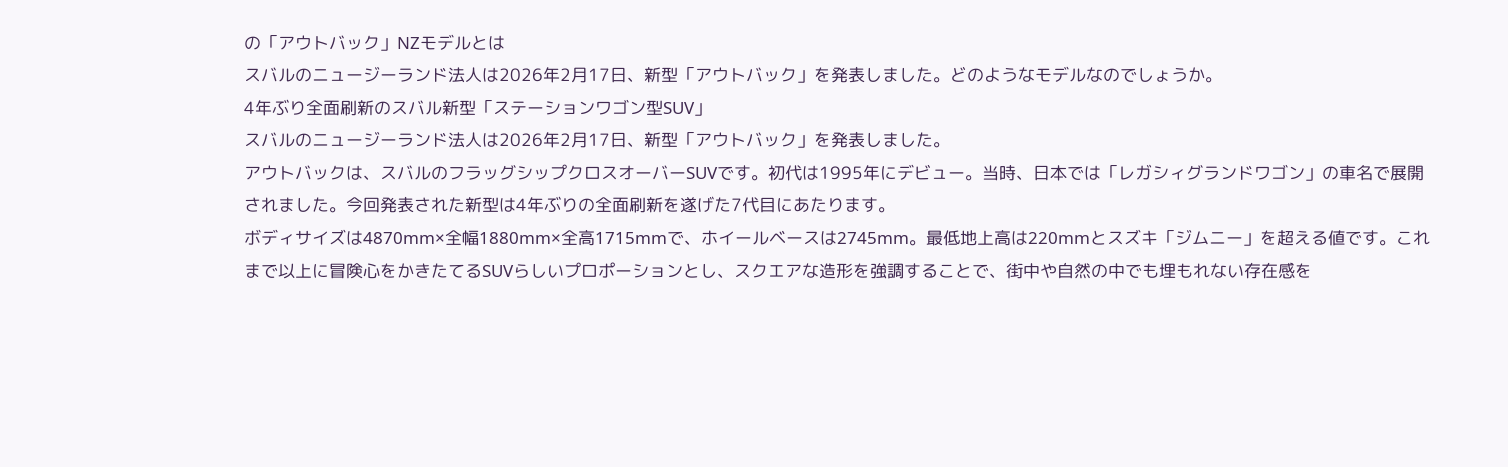の「アウトバック」NZモデルとは
スバルのニュージーランド法人は2026年2月17日、新型「アウトバック」を発表しました。どのようなモデルなのでしょうか。
4年ぶり全面刷新のスバル新型「ステーションワゴン型SUV」
スバルのニュージーランド法人は2026年2月17日、新型「アウトバック」を発表しました。
アウトバックは、スバルのフラッグシップクロスオーバーSUVです。初代は1995年にデビュー。当時、日本では「レガシィグランドワゴン」の車名で展開されました。今回発表された新型は4年ぶりの全面刷新を遂げた7代目にあたります。
ボディサイズは4870mm×全幅1880mm×全高1715mmで、ホイールベースは2745mm。最低地上高は220mmとスズキ「ジムニー」を超える値です。これまで以上に冒険心をかきたてるSUVらしいプロポーションとし、スクエアな造形を強調することで、街中や自然の中でも埋もれない存在感を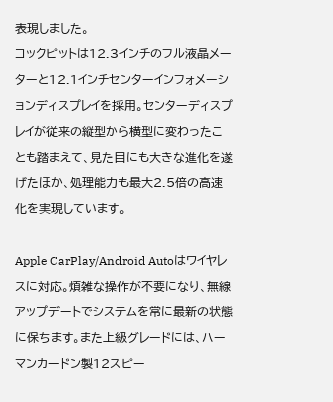表現しました。
コックピットは12.3インチのフル液晶メーターと12.1インチセンターインフォメーションディスプレイを採用。センターディスプレイが従来の縦型から横型に変わったことも踏まえて、見た目にも大きな進化を遂げたほか、処理能力も最大2.5倍の高速化を実現しています。

Apple CarPlay/Android Autoはワイヤレスに対応。煩雑な操作が不要になり、無線アップデートでシステムを常に最新の状態に保ちます。また上級グレードには、ハーマンカードン製12スピー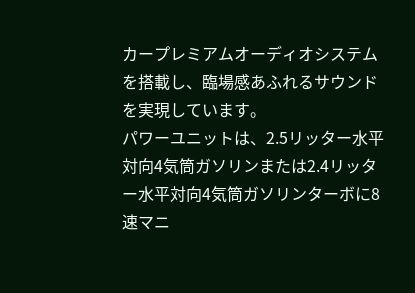カープレミアムオーディオシステムを搭載し、臨場感あふれるサウンドを実現しています。
パワーユニットは、2.5リッター水平対向4気筒ガソリンまたは2.4リッター水平対向4気筒ガソリンターボに8速マニ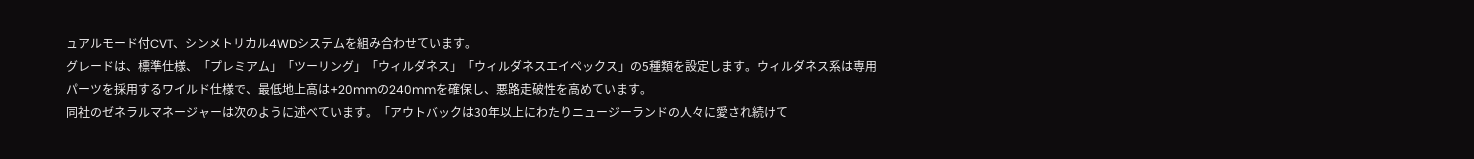ュアルモード付CVT、シンメトリカル4WDシステムを組み合わせています。
グレードは、標準仕様、「プレミアム」「ツーリング」「ウィルダネス」「ウィルダネスエイペックス」の5種類を設定します。ウィルダネス系は専用パーツを採用するワイルド仕様で、最低地上高は+20mmの240mmを確保し、悪路走破性を高めています。
同社のゼネラルマネージャーは次のように述べています。「アウトバックは30年以上にわたりニュージーランドの人々に愛され続けて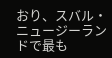おり、スバル・ニュージーランドで最も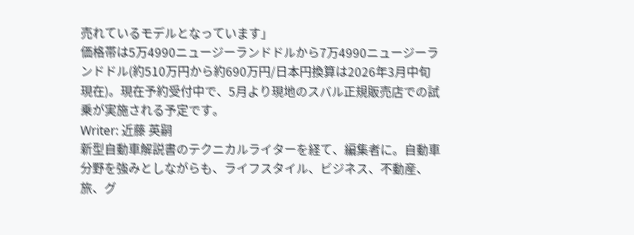売れているモデルとなっています」
価格帯は5万4990ニュージーランドドルから7万4990ニュージーランドドル(約510万円から約690万円/日本円換算は2026年3月中旬現在)。現在予約受付中で、5月より現地のスバル正規販売店での試乗が実施される予定です。
Writer: 近藤 英嗣
新型自動車解説書のテクニカルライターを経て、編集者に。自動車分野を強みとしながらも、ライフスタイル、ビジネス、不動産、旅、グ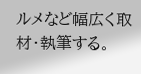ルメなど幅広く取材・執筆する。